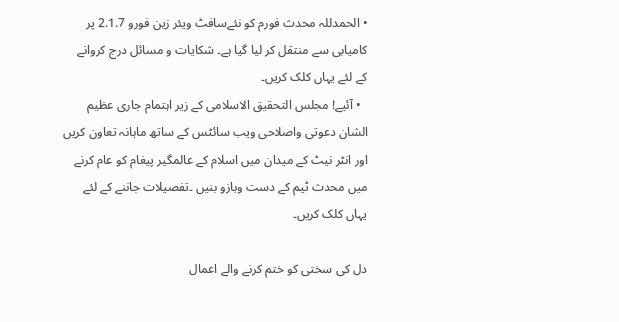• الحمدللہ محدث فورم کو نئےسافٹ ویئر زین فورو 2.1.7 پر کامیابی سے منتقل کر لیا گیا ہے۔ شکایات و مسائل درج کروانے کے لئے یہاں کلک کریں۔
  • آئیے! مجلس التحقیق الاسلامی کے زیر اہتمام جاری عظیم الشان دعوتی واصلاحی ویب سائٹس کے ساتھ ماہانہ تعاون کریں اور انٹر نیٹ کے میدان میں اسلام کے عالمگیر پیغام کو عام کرنے میں محدث ٹیم کے دست وبازو بنیں ۔تفصیلات جاننے کے لئے یہاں کلک کریں۔

دل کی سختی کو ختم کرنے والے اعمال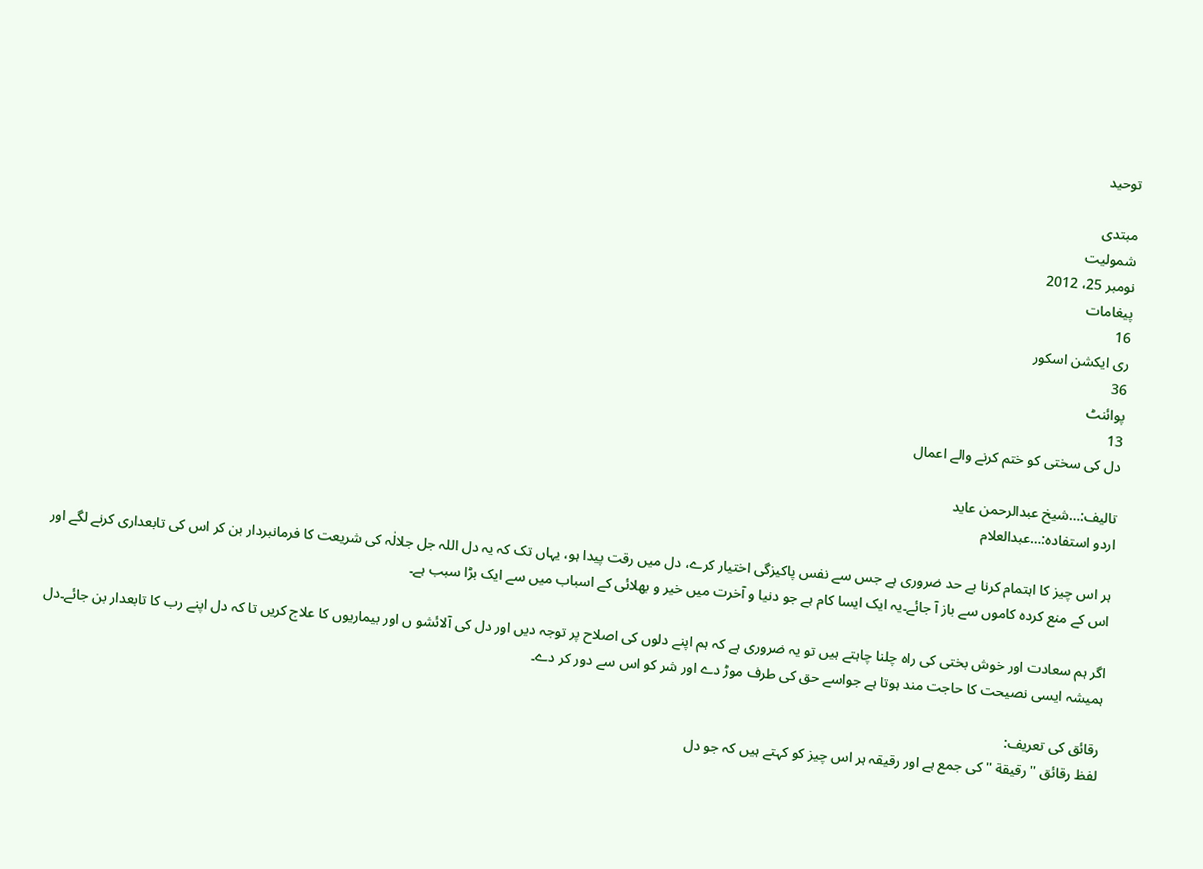توحید

مبتدی
شمولیت
نومبر 25، 2012
پیغامات
16
ری ایکشن اسکور
36
پوائنٹ
13
دل کی سختی کو ختم کرنے والے اعمال

تالیف:…شیخ عبدالرحمن عاید
اردو استفادہ:…عبدالعلام

ہر اس چیز کا اہتمام کرنا بے حد ضروری ہے جس سے نفس پاکیزگی اختیار کرے، دل میں رقت پیدا ہو، یہاں تک کہ یہ دل اللہ جل جلالٰہ کی شریعت کا فرمانبردار بن کر اس کی تابعداری کرنے لگے اور اس کے منع کردہ کاموں سے باز آ جائے۔یہ ایک ایسا کام ہے جو دنیا و آخرت میں خیر و بھلائی کے اسباب میں سے ایک بڑا سبب ہے۔

اگر ہم سعادت اور خوش بختی کی راہ چلنا چاہتے ہیں تو یہ ضروری ہے کہ ہم اپنے دلوں کی اصلاح پر توجہ دیں اور دل کی آلائشو ں اور بیماریوں کا علاج کریں تا کہ دل اپنے رب کا تابعدار بن جائے۔دل ہمیشہ ایسی نصیحت کا حاجت مند ہوتا ہے جواسے حق کی طرف موڑ دے اور شر کو اس سے دور کر دے۔

رقائق کی تعریف:
لفظ رقائق '' رقیقة '' کی جمع ہے اور رقیقہ ہر اس چیز کو کہتے ہیں کہ جو دل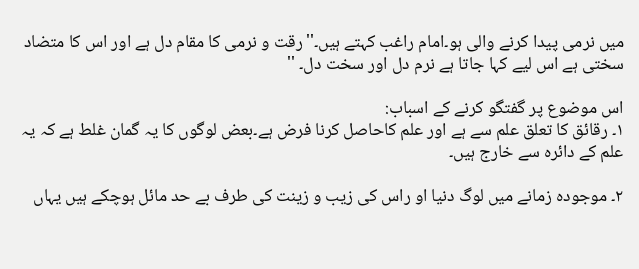میں نرمی پیدا کرنے والی ہو۔امام راغب کہتے ہیں۔''رقت و نرمی کا مقام دل ہے اور اس کا متضاد سختی ہے اس لیے کہا جاتا ہے نرم دل اور سخت دل۔ ''

اس موضوع پر گفتگو کرنے کے اسباب:
١۔ رقائق کا تعلق علم سے ہے اور علم کاحاصل کرنا فرض ہے۔بعض لوگوں کا یہ گمان غلط ہے کہ یہ علم کے دائرہ سے خارج ہیں۔

٢۔ موجودہ زمانے میں لوگ دنیا او راس کی زیب و زینت کی طرف بے حد مائل ہوچکے ہیں یہاں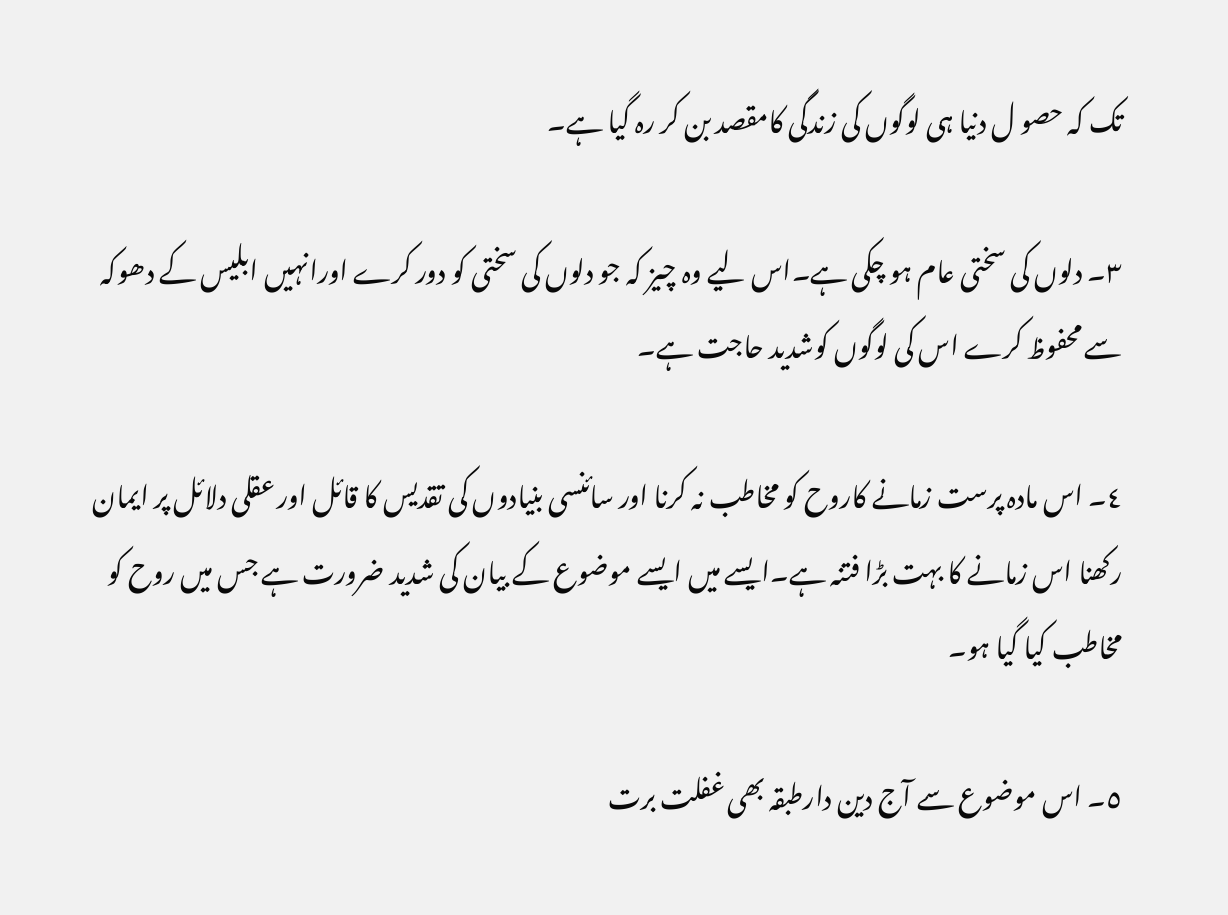تک کہ حصو ل دنیا ہی لوگوں کی زندگی کامقصد بن کر رہ گیا ہے۔

٣۔ دلوں کی سختی عام ہو چکی ہے۔اس لیے وہ چیز کہ جو دلوں کی سختی کو دور کرے اورانہیں ابلیس کے دھوکہ سے محفوظ کرے اس کی لوگوں کوشدید حاجت ہے۔

٤۔ اس مادہ پرست زمانے کاروح کو مخاطب نہ کرنا اور سائنسی بنیادوں کی تقدیس کا قائل اور عقلی دلائل پر ایمان رکھنا اس زمانے کا بہت بڑا فتنہ ہے۔ایسے میں ایسے موضوع کے بیان کی شدید ضرورت ہے جس میں روح کو مخاطب کیا گیا ہو۔

٥۔ اس موضوع سے آج دین دارطبقہ بھی غفلت برت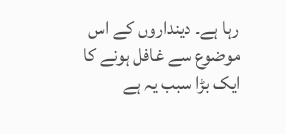رہا ہے۔ دینداروں کے اس موضوع سے غافل ہونے کا ایک بڑا سبب یہ ہے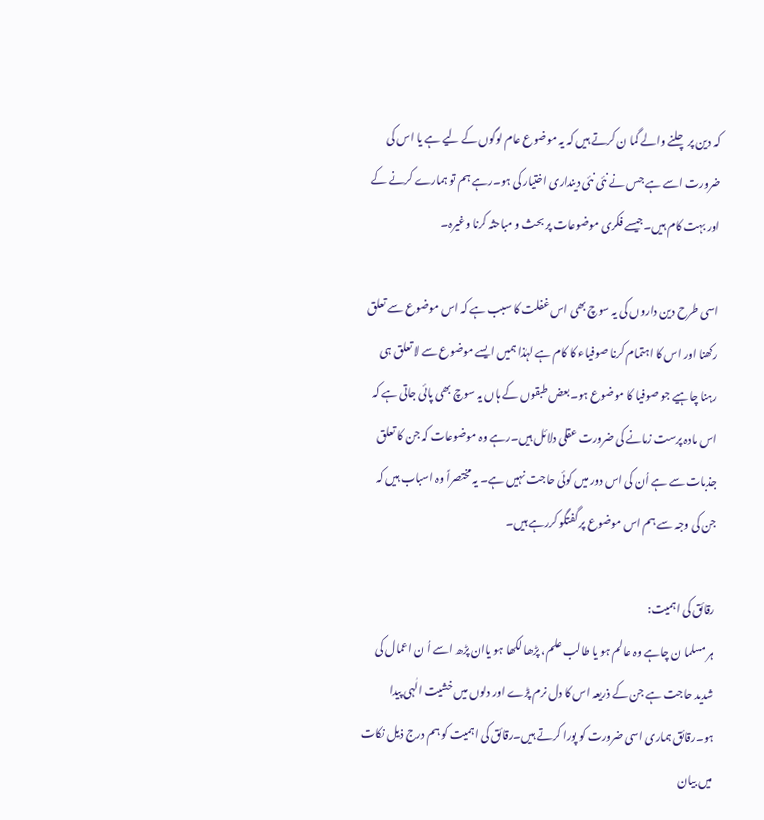کہ دین پر چلنے والے گما ن کرتے ہیں کہ یہ موضوع عام لوگوں کے لیے ہے یا اس کی ضرورت اسے ہے جس نے نئی نئی دینداری اختیار کی ہو۔رہے ہم تو ہمارے کرنے کے اور بہت کام ہیں۔جیسے فکری موضوعات پر بحث و مباحثہ کرنا وغیرہ۔

اسی طرح دین داروں کی یہ سوچ بھی اس غفلت کا سبب ہے کہ اس موضوع سے تعلق رکھنا اور اس کا اہتمام کرنا صوفیاء کا کام ہے لہٰذا ہمیں ایسے موضوع سے لا تعلق ہی رہنا چاہیے جو صوفیا کا موضوع ہو۔بعض طبقوں کے ہاں یہ سوچ بھی پائی جاتی ہے کہ اس مادہ پرست زمانے کی ضرورت عقلی دلائل ہیں۔رہے وہ موضوعات کہ جن کا تعلق جذبات سے ہے اُن کی اس دور میں کوئی حاجت نہیں ہے۔ یہ مختصراً وہ اسباب ہیں کہ جن کی وجہ سے ہم اس موضوع پر گفتگو کررہے ہیں۔

رقائق کی اہمیت:
ہر مسلما ن چاہے وہ عالم ہو یا طالب علم، پڑھا لکھا ہو یاان پڑھ اسے اُ ن اعمال کی شدید حاجت ہے جن کے ذریعہ اس کا دل نرم پڑے اور دلوں میں خشیت الٰہی پیدا ہو۔رقائق ہماری اسی ضرورت کو پورا کرتے ہیں۔رقائق کی اہمیت کو ہم درج ذیل نکات میں بیان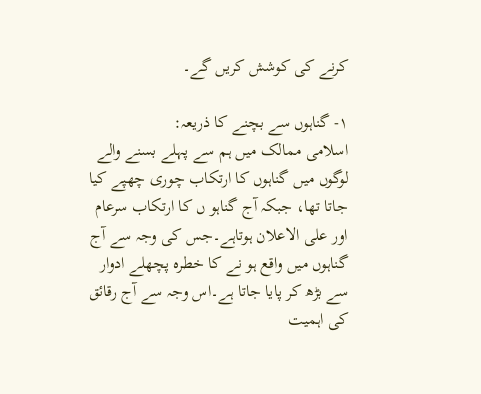کرنے کی کوشش کریں گے۔

١- گناہوں سے بچنے کا ذریعہ:
اسلامی ممالک میں ہم سے پہلے بسنے والے لوگوں میں گناہوں کا ارتکاب چوری چھپے کیا جاتا تھا، جبکہ آج گناہو ں کا ارتکاب سرعام اور علی الاعلان ہوتاہے۔جس کی وجہ سے آج گناہوں میں واقع ہو نے کا خطرہ پچھلے ادوار سے بڑھ کر پایا جاتا ہے۔اس وجہ سے آج رقائق کی اہمیت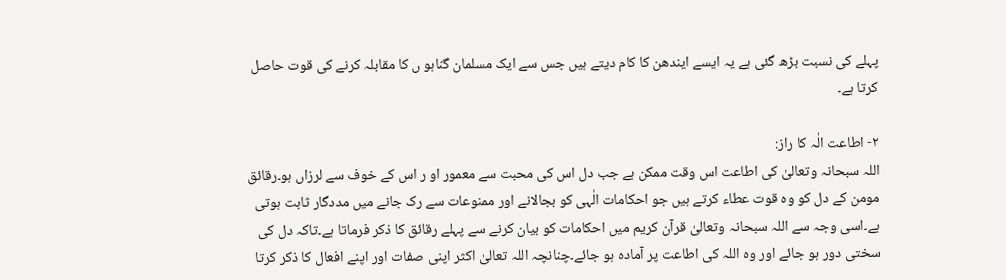پہلے کی نسبت بڑھ گئی ہے یہ ایسے ایندھن کا کام دیتے ہیں جس سے ایک مسلمان گناہو ں کا مقابلہ کرنے کی قوت حاصل کرتا ہے۔

٢- اطاعت الٰہ کا راز:
اللہ سبحانہ وتعالیٰ کی اطاعت اس وقت ممکن ہے جب دل اس کی محبت سے معمور او ر اس کے خوف سے لرزاں ہو۔رقائق مومن کے دل کو وہ قوت عطاء کرتے ہیں جو احکامات الٰہی کو بجالانے اور ممنوعات سے رک جانے میں مددگار ثابت ہوتی ہے۔اسی وجہ سے اللہ سبحانہ وتعالیٰ قرآن کریم میں احکامات کو بیان کرنے سے پہلے رقائق کا ذکر فرماتا ہے۔تاکہ دل کی سختی دور ہو جائے اور وہ اللہ کی اطاعت پر آمادہ ہو جائے۔چنانچہ اللہ تعالیٰ اکثر اپنی صفات اور اپنے افعال کا ذکر کرتا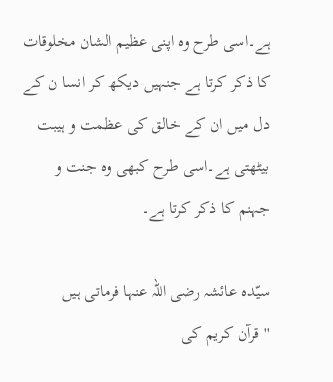ہے۔اسی طرح وہ اپنی عظیم الشان مخلوقات کا ذکر کرتا ہے جنہیں دیکھ کر انسا ن کے دل میں ان کے خالق کی عظمت و ہیبت بیٹھتی ہے۔اسی طرح کبھی وہ جنت و جہنم کا ذکر کرتا ہے۔

سیّدہ عائشہ رضی اللہ عنہا فرماتی ہیں
''قرآن کریم کی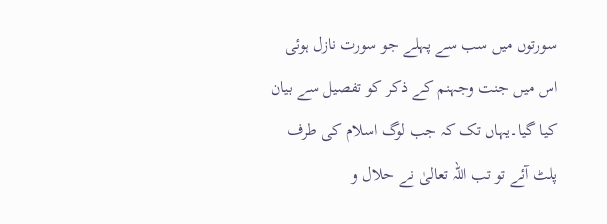سورتوں میں سب سے پہلے جو سورت نازل ہوئی اس میں جنت وجہنم کے ذکر کو تفصیل سے بیان کیا گیا۔یہاں تک کہ جب لوگ اسلام کی طرف پلٹ آئے تو تب اللہ تعالیٰ نے حلال و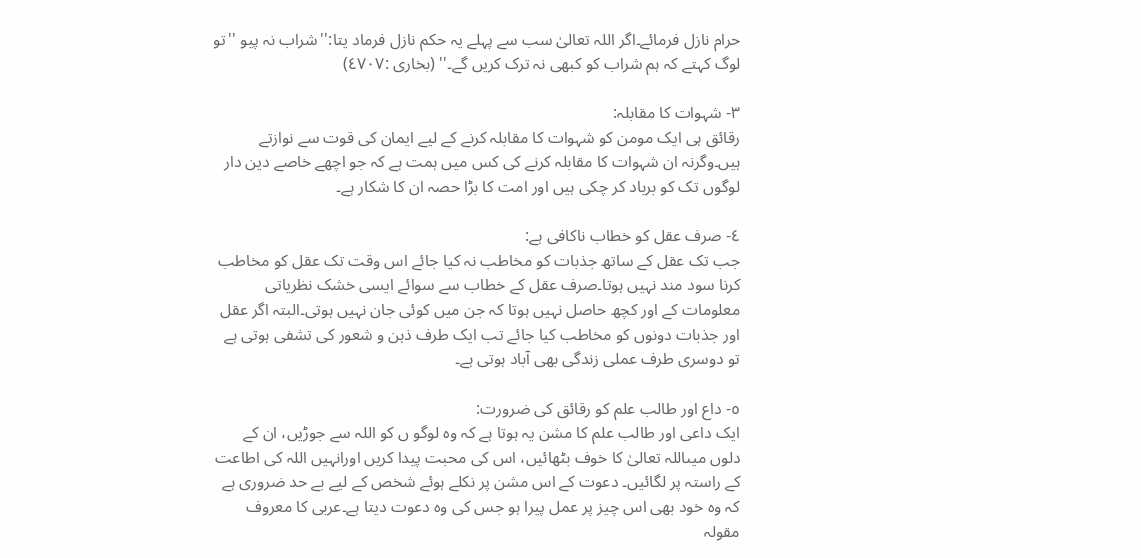حرام نازل فرمائے۔اگر اللہ تعالیٰ سب سے پہلے یہ حکم نازل فرماد یتا:''شراب نہ پیو ''تو لوگ کہتے کہ ہم شراب کو کبھی نہ ترک کریں گے۔'' (بخاری :٤٧٠٧)

٣- شہوات کا مقابلہ:
رقائق ہی ایک مومن کو شہوات کا مقابلہ کرنے کے لیے ایمان کی قوت سے نوازتے ہیں۔وگرنہ ان شہوات کا مقابلہ کرنے کی کس میں ہمت ہے کہ جو اچھے خاصے دین دار لوگوں تک کو برباد کر چکی ہیں اور امت کا بڑا حصہ ان کا شکار ہے۔

٤- صرف عقل کو خطاب ناکافی ہے:
جب تک عقل کے ساتھ جذبات کو مخاطب نہ کیا جائے اس وقت تک عقل کو مخاطب کرنا سود مند نہیں ہوتا۔صرف عقل کے خطاب سے سوائے ایسی خشک نظریاتی معلومات کے اور کچھ حاصل نہیں ہوتا کہ جن میں کوئی جان نہیں ہوتی۔البتہ اگر عقل اور جذبات دونوں کو مخاطب کیا جائے تب ایک طرف ذہن و شعور کی تشفی ہوتی ہے تو دوسری طرف عملی زندگی بھی آباد ہوتی ہے۔

٥- داع اور طالب علم کو رقائق کی ضرورت:
ایک داعی اور طالب علم کا مشن یہ ہوتا ہے کہ وہ لوگو ں کو اللہ سے جوڑیں، ان کے دلوں میںاللہ تعالیٰ کا خوف بٹھائیں، اس کی محبت پیدا کریں اورانہیں اللہ کی اطاعت کے راستہ پر لگائیں۔ دعوت کے اس مشن پر نکلے ہوئے شخص کے لیے بے حد ضروری ہے کہ وہ خود بھی اس چیز پر عمل پیرا ہو جس کی وہ دعوت دیتا ہے۔عربی کا معروف مقولہ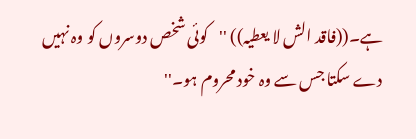ہے۔((فاقد الش لا یعطیہ)) ''کوئی شخص دوسروں کو وہ نہیں دے سکتا جس سے وہ خود محروم ہو۔''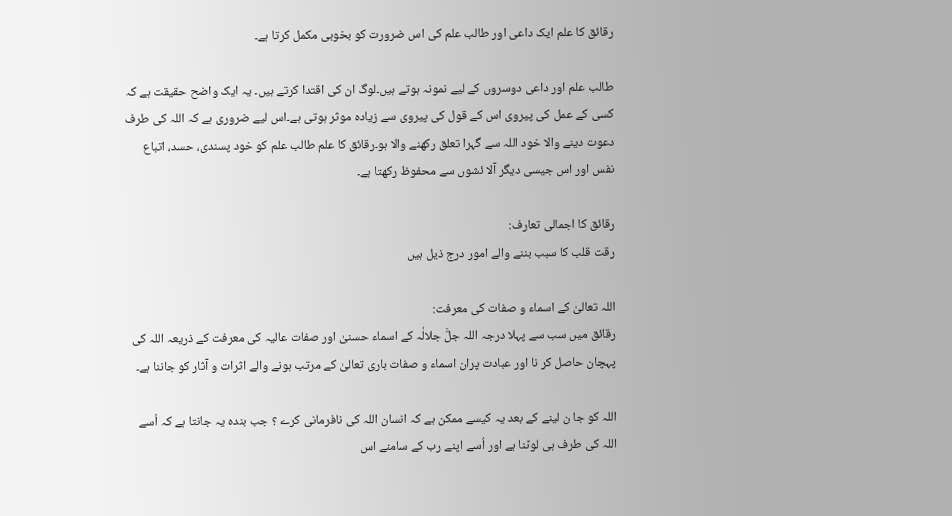رقائق کا علم ایک داعی اور طالب علم کی اس ضرورت کو بخوبی مکمل کرتا ہے۔

طالب علم اور داعی دوسروں کے لیے نمونہ ہوتے ہیں۔لوگ ان کی اقتدا کرتے ہیں۔ یہ ایک واضح حقیقت ہے کہ کسی کے عمل کی پیروی اس کے قول کی پیروی سے زیادہ موثر ہوتی ہے۔اس لیے ضروری ہے کہ اللہ کی طرف دعوت دینے والا خود اللہ سے گہرا تعلق رکھنے والا ہو۔رقائق کا علم طالب علم کو خود پسندی، حسد، اتباع نفس اور اس جیسی دیگر آلا ئشوں سے محفوظ رکھتا ہے۔

رقائق کا اجمالی تعارف:
رقت قلب کا سبب بننے والے امور درج ذیل ہیں

اللہ تعالیٰ کے اسماء و صفات کی معرفت:
رقائق میں سب سے پہلا درجہ اللہ جلَّ جلالٰہ کے اسماء حسنیٰ اور صفات عالیہ کی معرفت کے ذریعہ اللہ کی پہچان حاصل کر نا اور عبادت پران اسماء و صفات باری تعالیٰ کے مرتب ہونے والے اثرات و آثار کو جاننا ہے۔

اللہ کو جا ن لینے کے بعد یہ کیسے ممکن ہے کہ انسان اللہ کی نافرمانی کرے ؟ جب بندہ یہ جانتا ہے کہ اُسے اللہ کی طرف ہی لوٹنا ہے اور اُسے اپنے رب کے سامنے اس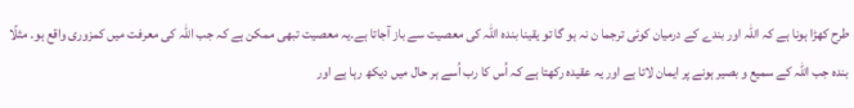طرح کھڑا ہونا ہے کہ اللہ اور بندے کے درمیان کوئی ترجما ن نہ ہو گا تو یقینا بندہ اللہ کی معصیت سے باز آجاتا ہے۔یہ معصیت تبھی ممکن ہے کہ جب اللہ کی معرفت میں کمزوری واقع ہو۔ مثلًا بندہ جب اللہ کے سمیع و بصیر ہونے پر ایمان لاتا ہے اور یہ عقیدہ رکھتا ہے کہ اُس کا رب اُسے ہر حال میں دیکھ رہا ہے اور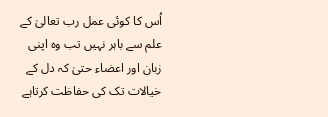اُس کا کوئی عمل رب تعالیٰ کے علم سے باہر نہیں تب وہ اپنی زبان اور اعضاء حتیٰ کہ دل کے خیالات تک کی حفاظت کرتاہے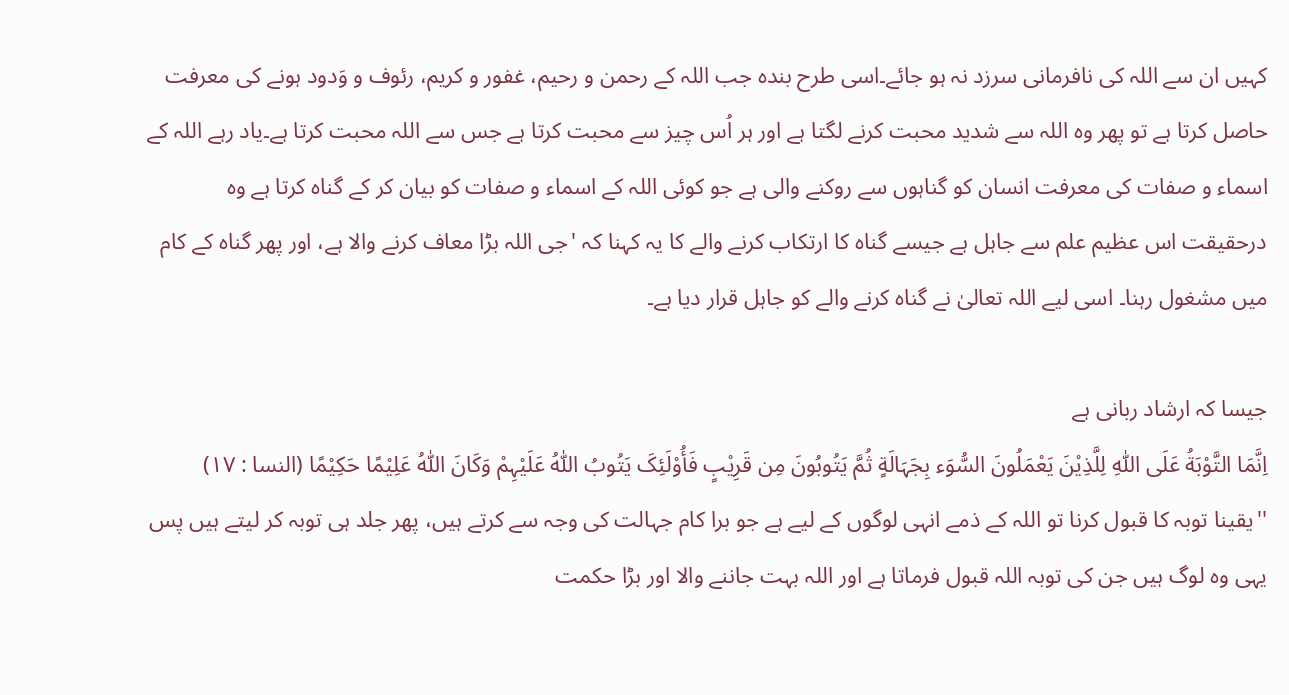کہیں ان سے اللہ کی نافرمانی سرزد نہ ہو جائے۔اسی طرح بندہ جب اللہ کے رحمن و رحیم، غفور و کریم، رئوف و وَدود ہونے کی معرفت حاصل کرتا ہے تو پھر وہ اللہ سے شدید محبت کرنے لگتا ہے اور ہر اُس چیز سے محبت کرتا ہے جس سے اللہ محبت کرتا ہے۔یاد رہے اللہ کے اسماء و صفات کی معرفت انسان کو گناہوں سے روکنے والی ہے جو کوئی اللہ کے اسماء و صفات کو بیان کر کے گناہ کرتا ہے وہ درحقیقت اس عظیم علم سے جاہل ہے جیسے گناہ کا ارتکاب کرنے والے کا یہ کہنا کہ 'جی اللہ بڑا معاف کرنے والا ہے، اور پھر گناہ کے کام میں مشغول رہنا۔ اسی لیے اللہ تعالیٰ نے گناہ کرنے والے کو جاہل قرار دیا ہے۔

جیسا کہ ارشاد ربانی ہے
اِنَّمَا التَّوْبَةُ عَلَی اللّٰہِ لِلَّذِیْنَ یَعْمَلُونَ السُّوَء بِجَہَالَةٍ ثُمَّ یَتُوبُونَ مِن قَرِیْبٍ فَأُوْلَئِکَ یَتُوبُ اللّٰہُ عَلَیْہِمْ وَکَانَ اللّٰہُ عَلِیْمًا حَکِیْمًا (النسا : ١٧)
''یقینا توبہ کا قبول کرنا تو اللہ کے ذمے انہی لوگوں کے لیے ہے جو برا کام جہالت کی وجہ سے کرتے ہیں، پھر جلد ہی توبہ کر لیتے ہیں پس یہی وہ لوگ ہیں جن کی توبہ اللہ قبول فرماتا ہے اور اللہ بہت جاننے والا اور بڑا حکمت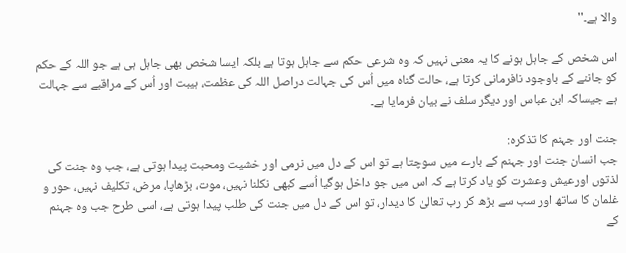والا ہے۔''

اس شخص کے جاہل ہونے کا یہ معنی نہیں کہ وہ شرعی حکم سے جاہل ہوتا ہے بلکہ ایسا شخص بھی جاہل ہی ہے جو اللہ کے حکم کو جاننے کے باوجود نافرمانی کرتا ہے، حالت گناہ میں اُس کی جہالت دراصل اللہ کی عظمت، ہیبت اور اُس کے مراقبے سے جہالت ہے جیساکہ ابن عباس اور دیگر سلف نے بیان فرمایا ہے۔

جنت اور جہنم کا تذکرہ:
جب انسان جنت اور جہنم کے بارے میں سوچتا ہے تو اس کے دل میں نرمی اور خشیت ومحبت پیدا ہوتی ہے، جب وہ جنت کی لذتوں اورعیش وعشرت کو یاد کرتا ہے کہ اس میں جو داخل ہوگیا اُسے کبھی نکلنا نہیں، موت، بڑھاپا، مرض، تکلیف نہیں، حور و غلمان کا ساتھ اور سب سے بڑھ کر رب تعالیٰ کا دیدار، تو اس کے دل میں جنت کی طلب پیدا ہوتی ہے، اسی طرح جب وہ جہنم کے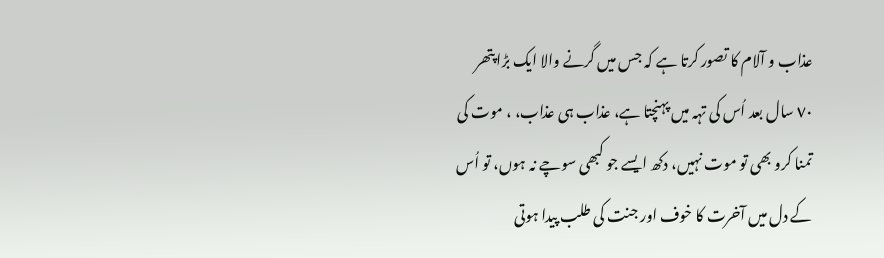عذاب و آلام کا تصور کرتا ہے کہ جس میں گرنے والا ایک بڑا پتھر ٧٠ سال بعد اُس کی تہہ میں پہنچتا ہے، عذاب ہی عذاب، ، موت کی تمنا کرو بھی تو موت نہیں، دکھ ایسے جو کبھی سوچے نہ ہوں، تو اُس کے دل میں آخرت کا خوف اور جنت کی طلب پیدا ہوتی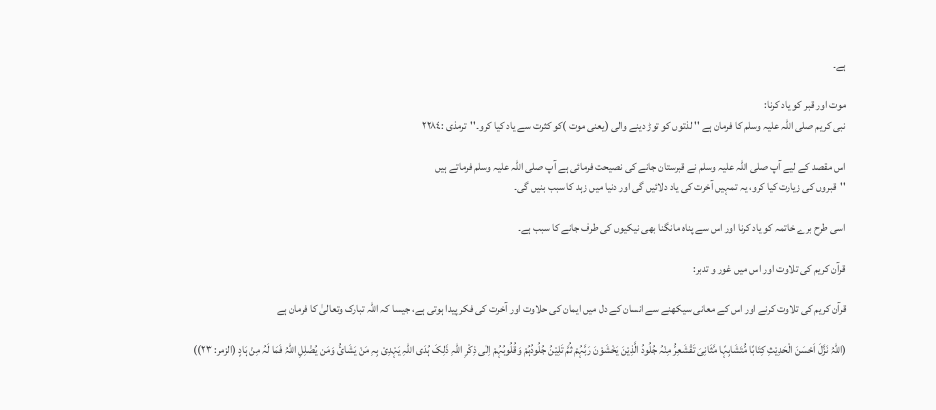ہے۔

موت اور قبر کو یاد کرنا:
نبی کریم صلی اللہ علیہ وسلم کا فرمان ہے '' لذتوں کو توڑ دینے والی (یعنی موت )کو کثرت سے یاد کیا کرو۔''ترمذی :٢٢٨٤

اس مقصد کے لیے آپ صلی اللہ علیہ وسلم نے قبرستان جانے کی نصیحت فرمائی ہے آپ صلی اللہ علیہ وسلم فرماتے ہیں
''قبروں کی زیارت کیا کرو، یہ تمہیں آخرت کی یاد دلائیں گی اور دنیا میں زہد کا سبب بنیں گی۔

اسی طرح برے خاتمہ کو یاد کرنا اور اس سے پناہ مانگنا بھی نیکیوں کی طرف جانے کا سبب ہے۔

قرآن کریم کی تلاوت اور اس میں غور و تدبر:

قرآن کریم کی تلاوت کرنے اور اس کے معانی سیکھنے سے انسان کے دل میں ایمان کی حلاوت اور آخرت کی فکر پیدا ہوتی ہے، جیسا کہ اللہ تبارک وتعالیٰ کا فرمان ہے

(اللّٰہُ نَزَّلَ اَحْسَنَ الْحَدِیْثِ کِتَابًا مُّتَشَابِہًا مَّثَانِیَ تَقْشَعِرُّ مِنْہُ جُلُودُ الَّذِیْنَ یَخْشَوْنَ رَبَّہُمْ ثُمَّ تَلِیْنُ جُلُودُہُمْ وَقُلُوبُہُمْ اِلٰی ذِکْرِ اللّٰہِ ذَلِکَ ہُدَی اللّٰہِ یَہْدِیْ بِہِ مَنْ یَشَائُ وَمَن یُضْلِلِ اللّٰہُ فَمَا لَہُ مِنْ ہَادٍ (الزمر: ٢٣))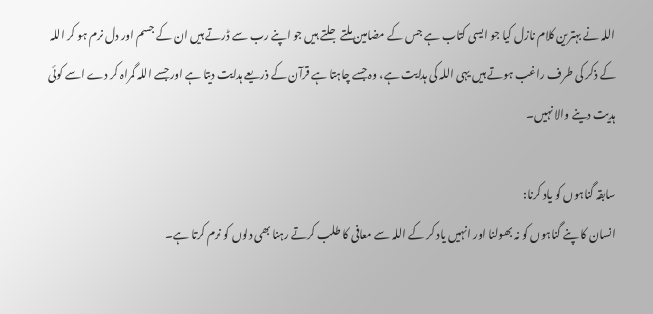اللہ نے بہترین کلام نازل کیا جو ایسی کتاب ہے جس کے مضامین ملتے جلتے ہیں جو اپنے رب سے ڈرتے ہیں ان کے جسم اور دل نرم ہو کر اللہ کے ذکر کی طرف راغب ہوتے ہیں یہی اللہ کی ہدایت ہے، وہ جسے چاہتا ہے قرآن کے ذریعے ہدایت دیتا ہے اور جسے اللہ گمراہ کر دے اسے کوئی ہدیت دینے والا نہیں۔

سابقہ گناہوں کو یاد کرنا:
انسان کا پنے گناہوں کو نہ بھولنا اور انہیں یاد کر کے اللہ سے معافی کا طلب کرتے رہنا بھی دلوں کو نرم کرتا ہے۔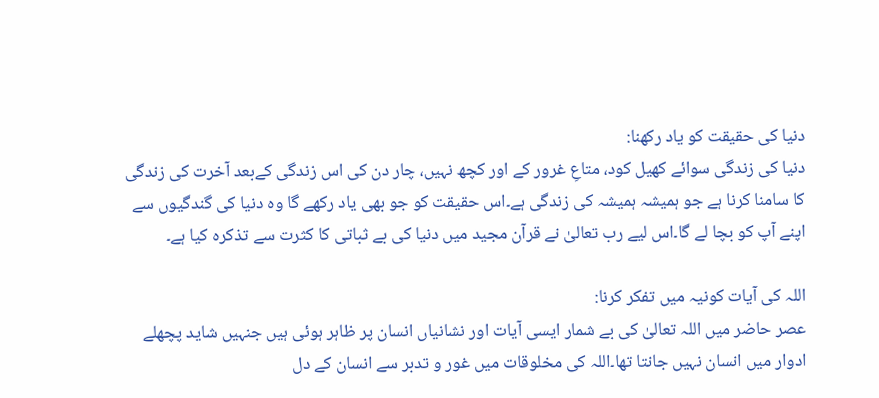دنیا کی حقیقت کو یاد رکھنا:
دنیا کی زندگی سوائے کھیل کود، متاعِ غرور کے اور کچھ نہیں، چار دن کی اس زندگی کےبعد آخرت کی زندگی کا سامنا کرنا ہے جو ہمیشہ ہمیشہ کی زندگی ہے۔اس حقیقت کو جو بھی یاد رکھے گا وہ دنیا کی گندگیوں سے اپنے آپ کو بچا لے گا۔اس لیے رب تعالیٰ نے قرآن مجید میں دنیا کی بے ثباتی کا کثرت سے تذکرہ کیا ہے۔

اللہ کی آیات کونیہ میں تفکر کرنا:
عصر حاضر میں اللہ تعالیٰ کی بے شمار ایسی آیات اور نشانیاں انسان پر ظاہر ہوئی ہیں جنہیں شاید پچھلے ادوار میں انسان نہیں جانتا تھا۔اللہ کی مخلوقات میں غور و تدبر سے انسان کے دل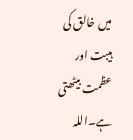میں خالق کی ہیبت اور عظمت بیٹھتی ہے۔اللہ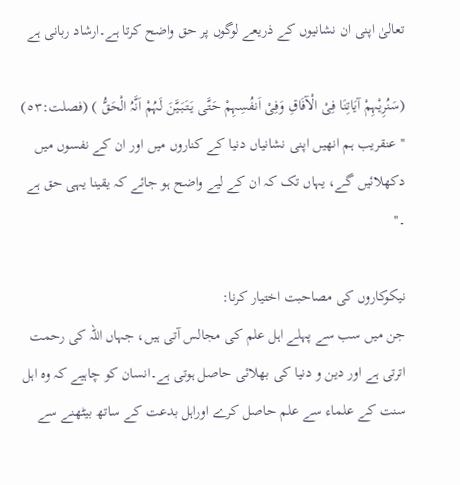تعالیٰ اپنی ان نشانیوں کے ذریعے لوگوں پر حق واضح کرتا ہے۔ارشاد ربانی ہے

(سَنُرِیْہِمْ آیَاتِنَا فِیْ الْآفَاقِ وَفِیْ اَنفُسِہِمْ حَتَّی یَتَبَیَّنَ لَہُمْ اَنَّہُ الْحَقُّ ) (فصلت:٥٣)
''عنقریب ہم انھیں اپنی نشانیاں دنیا کے کناروں میں اور ان کے نفسوں میں دکھلائیں گے، یہاں تک کہ ان کے لیے واضح ہو جائے کہ یقینا یہی حق ہے ۔''

نیکوکاروں کی مصاحبت اختیار کرنا:
جن میں سب سے پہلے اہل علم کی مجالس آتی ہیں، جہاں اللہ کی رحمت اترتی ہے اور دین و دنیا کی بھلائی حاصل ہوتی ہے۔انسان کو چاہیے کہ وہ اہل سنت کے علماء سے علم حاصل کرے اوراہل بدعت کے ساتھ بیٹھنے سے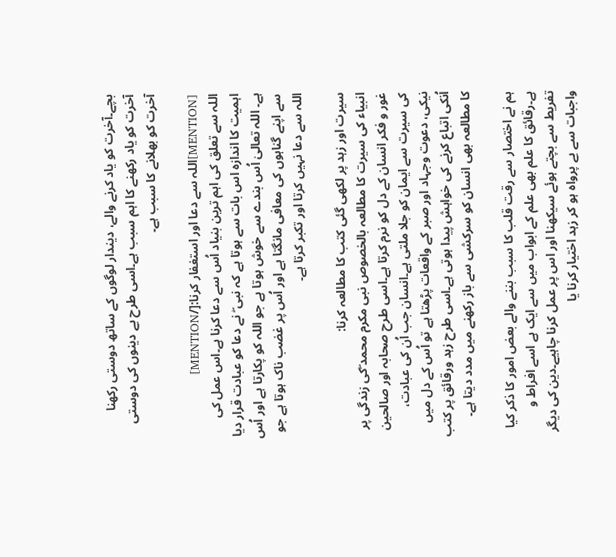بچے۔آخرت کو یاد کرنے والے، دیندار لوگوں کے ساتھ دوستی رکھنا آخرت کو یاد رکھنے کا اہم سبب ہے۔اسی طرح بے دینوں کی دوستی آخرت کو بھلانے کا سبب ہے۔

[MENTION]اللہ سے دعا اور استغفار کرنا:[/MENTION]
اللہ سے تعلق کی اہم ترین بنیاد اُس سے دعا کرنا ہے۔اس عمل کی اہمیت کا اندازہ اس بات سے ہوتا ہے کہ نبی ۖ نے دعا کو عبادت قرار دیا ہے۔ اللہ تعالیٰ اُس بندے سے خوش ہوتا ہے جو اللہ کو پکارتا ہے اور اُس سے اپنے گناہوں کی معافی مانگتا ہے اور اُس پر غضب ناک ہوتا ہے جو اللہ سے دعا نہیں کرتا اور تکبر کرتا ہے۔

سیرت اور زہد پر لکھی گئی کتب کا مطالعہ کرنا:
انبیاء کی سیرت کا مطالعہ بالخصوص نبی مکرم محمد ۖکی زندگی پر غور و فکر انسان کے دل کو نرم کرتا ہے۔اسی طرح صحابہ اور صالحین کی سیرت سے ایمان کو جلا ملتی ہے۔انسان جب اُن کی عبادت، نیکی، دعوت وجہاد اور صبر کے واقعات پڑھتا ہے تو اُس کے دل میں اُنکی اتباع کرنے کی خواہش پیدا ہوتی ہے۔اسی طرح زہد ورقائق پر کتب کا مطالعہ بھی انسان کو سرکشی سے باز رکھنے میں مدد دیتا ہے۔

ہم نے اختصار سے رقت قلب کا سبب بننے والے بعض امور کا ذکر کیا ہے۔رقائق کا علم بھی علم کے ابواب میں سے ایک ہے اسے افراط و تفریط سے بچتے ہوئے سیکھنا اور اس پر عمل کرنا چاہیے۔دین کی دیگر واجبات سے بے پرواہ ہو کر زہد اختیار کرنا یا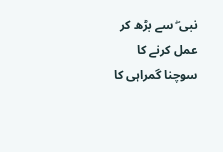نبی ۖ سے بڑھ کر عمل کرنے کا سوچنا گمراہی کا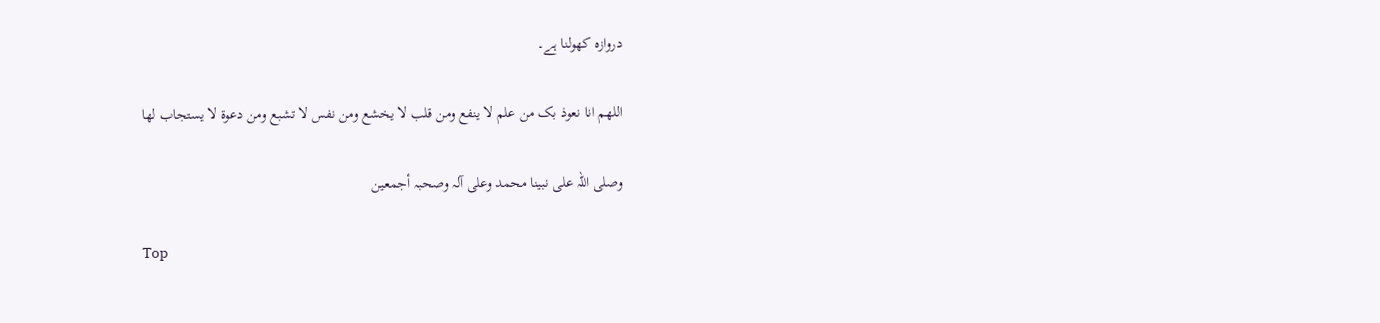دروازہ کھولنا ہے۔

اللھم انا نعوذ بک من علم لا ینفع ومن قلب لا یخشع ومن نفس لا تشبع ومن دعوة لا یستجاب لھا

وصلی اللہ علی نبینا محمد وعلی آلہ وصحبہ أجمعین

Top